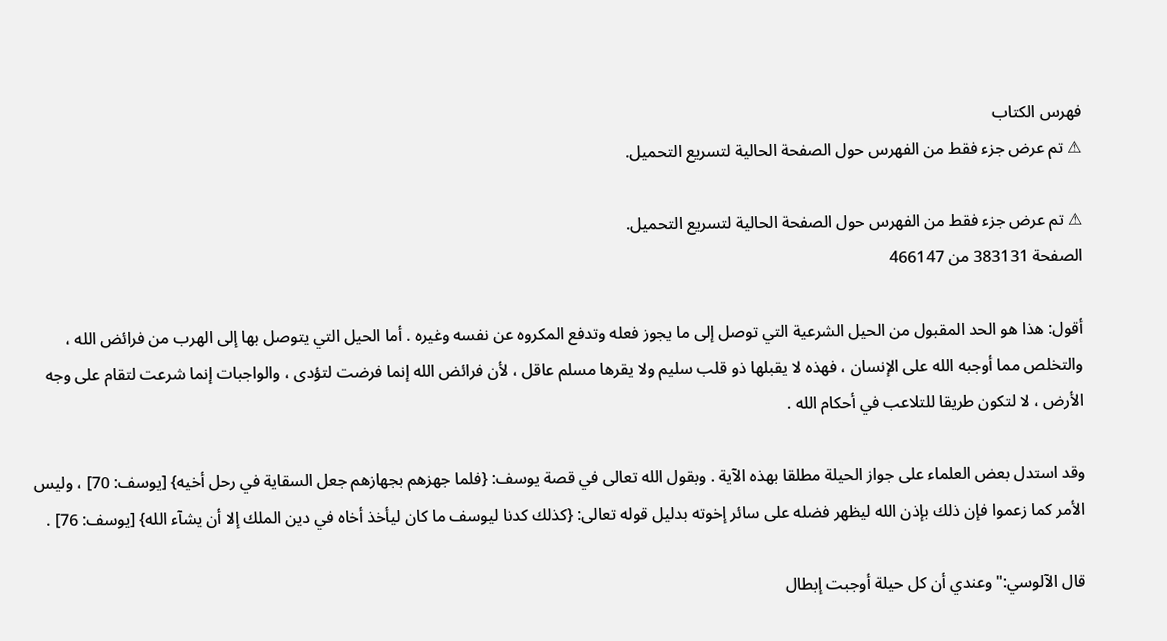فهرس الكتاب
⚠ تم عرض جزء فقط من الفهرس حول الصفحة الحالية لتسريع التحميل.

⚠ تم عرض جزء فقط من الفهرس حول الصفحة الحالية لتسريع التحميل.
الصفحة 383131 من 466147

أقول: هذا هو الحد المقبول من الحيل الشرعية التي توصل إلى ما يجوز فعله وتدفع المكروه عن نفسه وغيره . أما الحيل التي يتوصل بها إلى الهرب من فرائض الله ، والتخلص مما أوجبه الله على الإنسان ، فهذه لا يقبلها ذو قلب سليم ولا يقرها مسلم عاقل ، لأن فرائض الله إنما فرضت لتؤدى ، والواجبات إنما شرعت لتقام على وجه الأرض ، لا لتكون طريقا للتلاعب في أحكام الله .

وقد استدل بعض العلماء على جواز الحيلة مطلقا بهذه الآية . وبقول الله تعالى في قصة يوسف: {فلما جهزهم بجهازهم جعل السقاية في رحل أخيه} [يوسف: 70] ، وليس الأمر كما زعموا فإن ذلك بإذن الله ليظهر فضله على سائر إخوته بدليل قوله تعالى: {كذلك كدنا ليوسف ما كان ليأخذ أخاه في دين الملك إلا أن يشآء الله} [يوسف: 76] .

قال الآلوسي:"وعندي أن كل حيلة أوجبت إبطال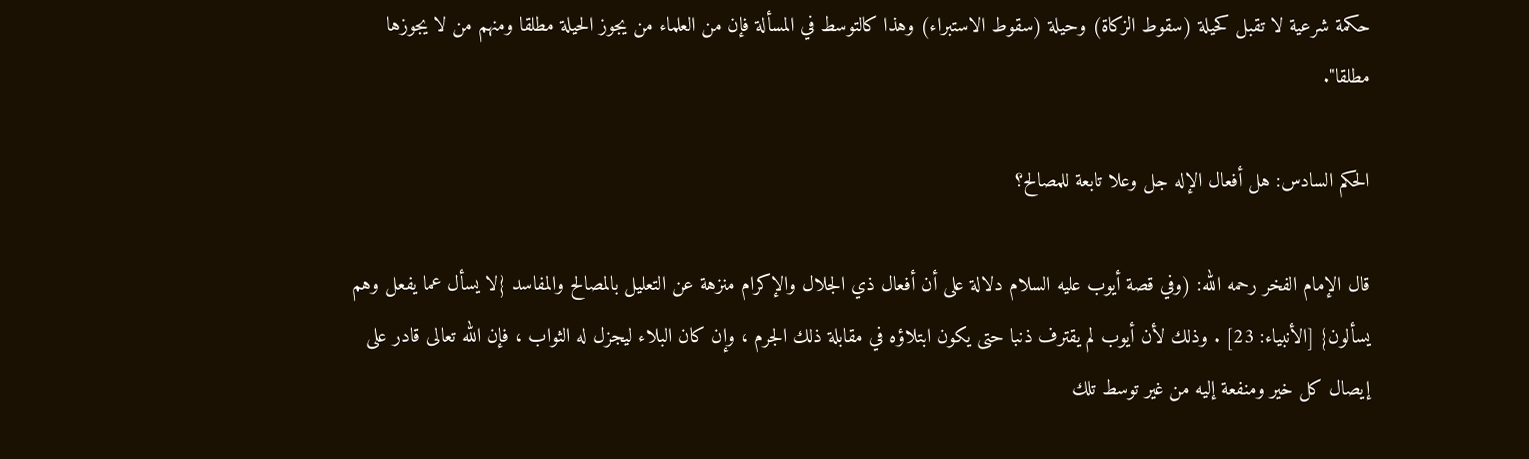حكمة شرعية لا تقبل كحيلة (سقوط الزكاة) وحيلة (سقوط الاستبراء) وهذا كالتوسط في المسألة فإن من العلماء من يجوز الحيلة مطلقا ومنهم من لا يجوزها مطلقا".

الحكم السادس: هل أفعال الإله جل وعلا تابعة للمصالح؟

قال الإمام الفخر رحمه الله: (وفي قصة أيوب عليه السلام دلالة على أن أفعال ذي الجلال والإكرام منزهة عن التعليل بالمصالح والمفاسد {لا يسأل عما يفعل وهم يسألون} [الأنبياء: 23] . وذلك لأن أيوب لم يقترف ذنبا حتى يكون ابتلاؤه في مقابلة ذلك الجرم ، وإن كان البلاء ليجزل له الثواب ، فإن الله تعالى قادر على إيصال كل خير ومنفعة إليه من غير توسط تلك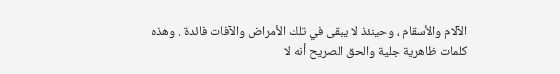الآلام والأسقام ، وحينئذ لا يبقى في تلك الأمراض والآفات فائدة . وهذه كلمات ظاهرية جلية والحق الصريح أنه لا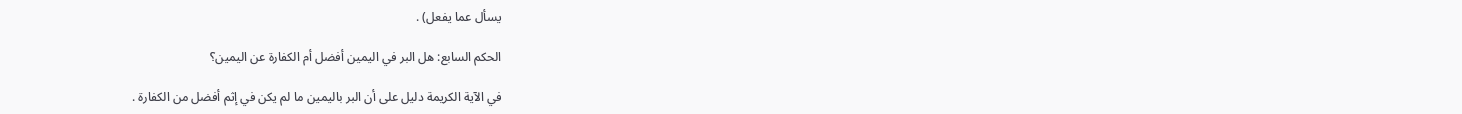يسأل عما يفعل) .

الحكم السابع: هل البر في اليمين أفضل أم الكفارة عن اليمين؟

في الآية الكريمة دليل على أن البر باليمين ما لم يكن في إثم أفضل من الكفارة .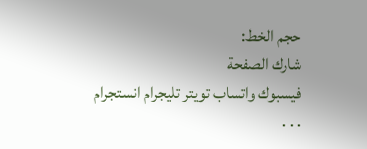حجم الخط:
شارك الصفحة
فيسبوك واتساب تويتر تليجرام انستجرام
. . .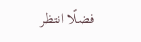فضلًا انتظر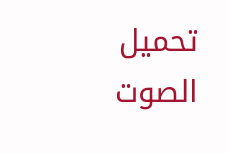تحميل الصوت